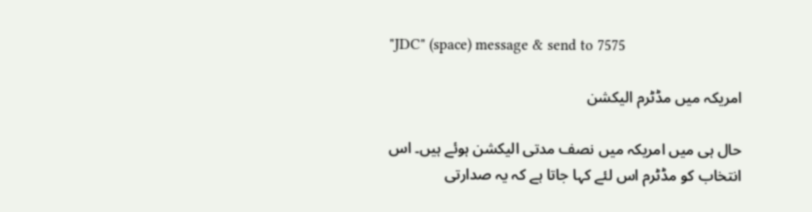"JDC" (space) message & send to 7575

امریکہ میں مڈٹرم الیکشن

حال ہی میں امریکہ میں نصف مدتی الیکشن ہوئے ہیں۔ اس انتخاب کو مڈٹرم اس لئے کہا جاتا ہے کہ یہ صدارتی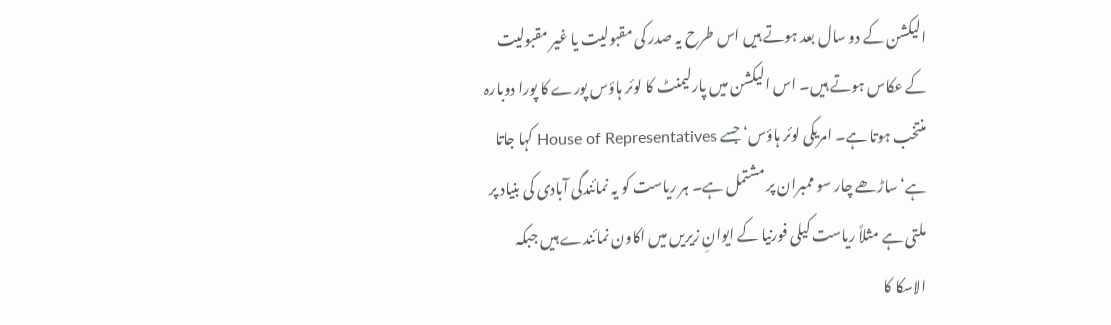الیکشن کے دو سال بعد ہوتے ہیں اس طرح یہ صدر کی مقبولیت یا غیر مقبولیت کے عکاس ہوتے ہیں۔ اس الیکشن میں پارلیمنٹ کا لوئر ہاؤس پورے کا پورا دوبارہ منتخب ہوتا ہے۔ امریکی لوئر ہاؤس‘ جسے House of Representatives کہا جاتا ہے‘ ساڑھے چار سو ممبران پر مشتمل ہے۔ ہر ریاست کو یہ نمائندگی آبادی کی بنیاد پر ملتی ہے مثلاً ریاست کیلی فورنیا کے ایوانِ زیریں میں اکاون نمائندے ہیں جبکہ الاسکا کا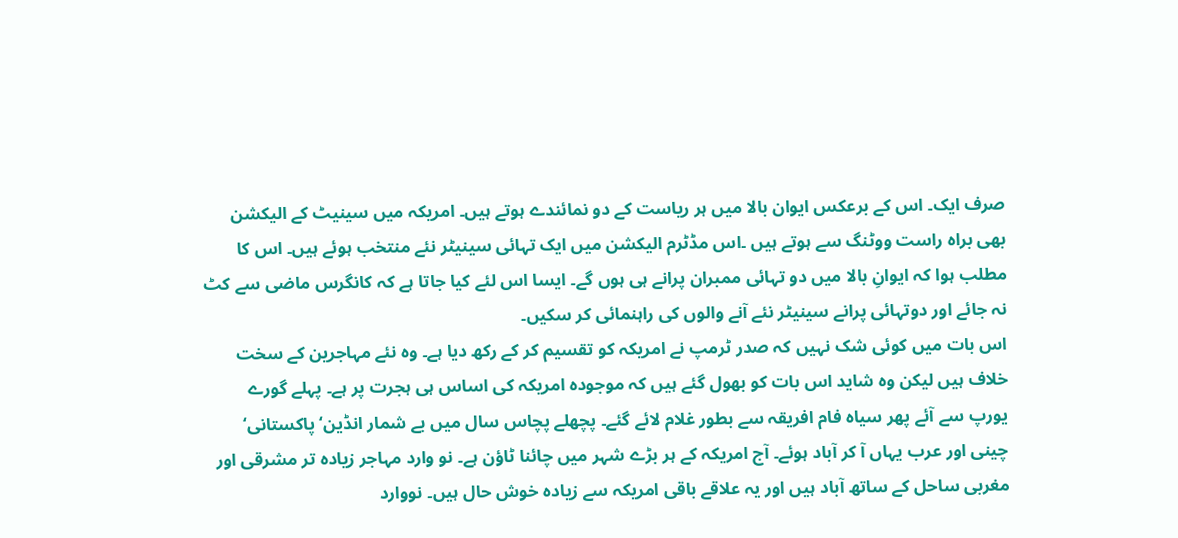صرف ایک۔ اس کے برعکس ایوان بالا میں ہر ریاست کے دو نمائندے ہوتے ہیں۔ امریکہ میں سینیٹ کے الیکشن بھی براہ راست ووٹنگ سے ہوتے ہیں ۔اس مڈٹرم الیکشن میں ایک تہائی سینیٹر نئے منتخب ہوئے ہیں۔ اس کا مطلب ہوا کہ ایوانِ بالا میں دو تہائی ممبران پرانے ہی ہوں گے۔ ایسا اس لئے کیا جاتا ہے کہ کانگرس ماضی سے کٹ نہ جائے اور دوتہائی پرانے سینیٹر نئے آنے والوں کی راہنمائی کر سکیں۔
اس بات میں کوئی شک نہیں کہ صدر ٹرمپ نے امریکہ کو تقسیم کر کے رکھ دیا ہے۔ وہ نئے مہاجرین کے سخت خلاف ہیں لیکن وہ شاید اس بات کو بھول گئے ہیں کہ موجودہ امریکہ کی اساس ہی ہجرت پر ہے۔ پہلے گورے یورپ سے آئے پھر سیاہ فام افریقہ سے بطور غلام لائے گئے۔ پچھلے پچاس سال میں بے شمار انڈین‘ پاکستانی‘ چینی اور عرب یہاں آ کر آباد ہوئے۔ آج امریکہ کے ہر بڑے شہر میں چائنا ٹاؤن ہے۔ نو وارد مہاجر زیادہ تر مشرقی اور مغربی ساحل کے ساتھ آباد ہیں اور یہ علاقے باقی امریکہ سے زیادہ خوش حال ہیں۔ نووارد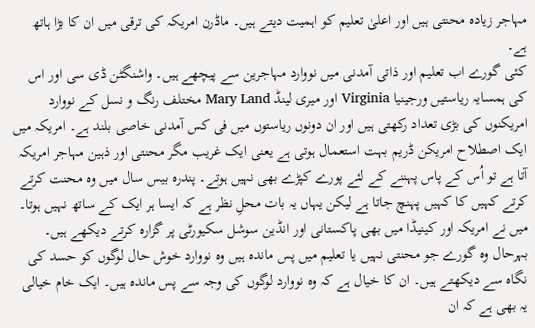مہاجر زیادہ محنتی ہیں اور اعلیٰ تعلیم کو اہمیت دیتے ہیں۔ ماڈرن امریکہ کی ترقی میں ان کا بڑا ہاتھ ہے۔
کئی گورے اب تعلیم اور ذاتی آمدنی میں نووارد مہاجرین سے پیچھے ہیں۔ واشنگٹن ڈی سی اور اس کی ہمسایہ ریاستیں ورجینیا Virginia اور میری لینڈ Mary Land مختلف رنگ و نسل کے نووارد امریکنوں کی بڑی تعداد رکھتی ہیں اور ان دونوں ریاستوں میں فی کس آمدنی خاصی بلند ہے۔ امریکہ میں ایک اصطلاح امریکن ڈریم بہت استعمال ہوتی ہے یعنی ایک غریب مگر محنتی اور ذہین مہاجر امریکہ آتا ہے تو اُس کے پاس پہننے کے لئے پورے کپڑے بھی نہیں ہوتے۔ پندرہ بیس سال میں وہ محنت کرتے کرتے کہیں کا کہیں پہنچ جاتا ہے لیکن یہاں یہ بات محلِ نظر ہے کہ ایسا ہر ایک کے ساتھ نہیں ہوتا۔ میں نے امریکہ اور کینیڈا میں بھی پاکستانی اور انڈین سوشل سکیورٹی پر گزارہ کرتے دیکھے ہیں۔
بہرحال وہ گورے جو محنتی نہیں یا تعلیم میں پس ماندہ ہیں وہ نووارد خوش حال لوگوں کو حسد کی نگاہ سے دیکھتے ہیں۔ ان کا خیال ہے کہ وہ نووارد لوگوں کی وجہ سے پس ماندہ ہیں۔ ایک خام خیالی یہ بھی ہے کہ ان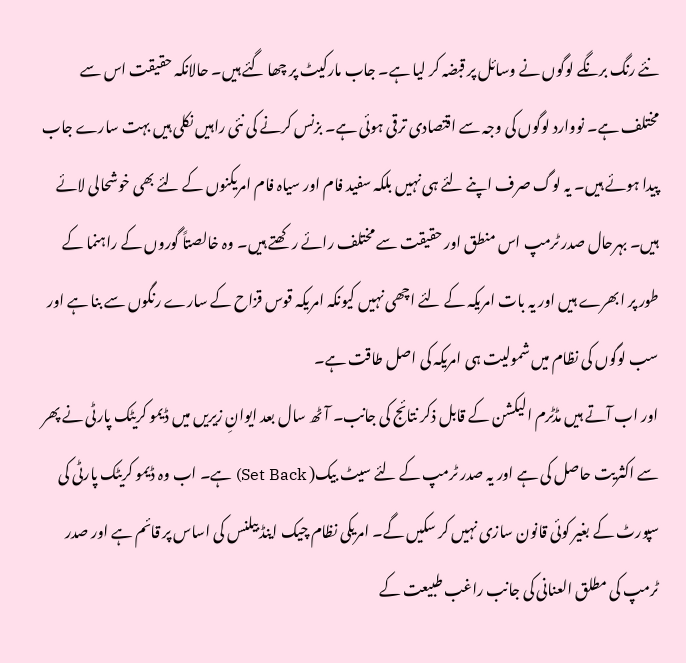نئے رنگ برنگے لوگوں نے وسائل پر قبضہ کر لیا ہے۔ جاب مارکیٹ پر چھا گئے ہیں۔ حالانکہ حقیقت اس سے مختلف ہے۔ نووارد لوگوں کی وجہ سے اقتصادی ترقی ہوئی ہے۔ بزنس کرنے کی نئی راہیں نکلی ہیں بہت سارے جاب پیدا ہوئے ہیں۔ یہ لوگ صرف اپنے لئے ہی نہیں بلکہ سفید فام اور سیاہ فام امریکنوں کے لئے بھی خوشحالی لائے ہیں۔ بہرحال صدر ٹرمپ اس منطق اور حقیقت سے مختلف رائے ر کھتے ہیں۔ وہ خالصتاً گوروں کے راہنما کے طور پر ابھرے ہیں اور یہ بات امریکہ کے لئے اچھی نہیں کیونکہ امریکہ قوس قزاح کے سارے رنگوں سے بنا ہے اور سب لوگوں کی نظام میں شمولیت ہی امریکہ کی اصل طاقت ہے۔
اور اب آتے ہیں مڈٹرم الیکشن کے قابل ذکر نتائج کی جانب۔ آٹھ سال بعد ایوانِ زیریں میں ڈیمو کریٹک پارٹی نے پھر سے اکثریت حاصل کی ہے اور یہ صدر ٹرمپ کے لئے سیٹ بیک( Set Back) ہے۔ اب وہ ڈیمو کریٹک پارٹی کی سپورٹ کے بغیر کوئی قانون سازی نہیں کر سکیں گے۔ امریکی نظام چیک اینڈ بیلنس کی اساس پر قائم ہے اور صدر ٹرمپ کی مطلق العنانی کی جانب راغب طبیعت کے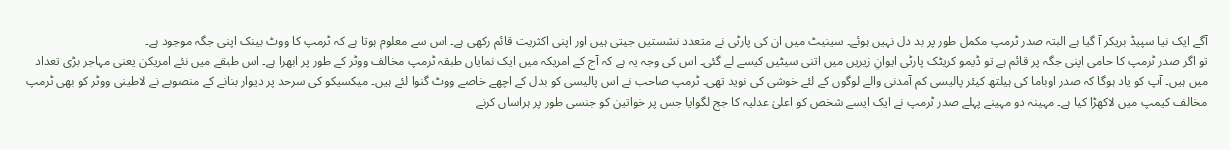آگے ایک نیا سپیڈ بریکر آ گیا ہے البتہ صدر ٹرمپ مکمل طور پر بد دل نہیں ہوئے۔ سینیٹ میں ان کی پارٹی نے متعدد نشستیں جیتی ہیں اور اپنی اکثریت قائم رکھی ہے۔ اس سے معلوم ہوتا ہے کہ ٹرمپ کا ووٹ بینک اپنی جگہ موجود ہے۔
تو اگر صدر ٹرمپ کا حامی اپنی جگہ پر قائم ہے تو ڈیمو کریٹک پارٹی ایوانِ زیریں میں اتنی سیٹیں کیسے لے گئی۔ اس کی وجہ یہ ہے کہ آج کے امریکہ میں ایک نمایاں طبقہ ٹرمپ مخالف ووٹر کے طور پر ابھرا ہے۔ اس طبقے میں نئے امریکن یعنی مہاجر بڑی تعداد میں ہیں۔ آپ کو یاد ہوگا کہ صدر اوباما کی ہیلتھ کیئر پالیسی کم آمدنی والے لوگوں کے لئے خوشی کی نوید تھی۔ ٹرمپ صاحب نے اس پالیسی کو بدل کے اچھے خاصے ووٹ گنوا لئے ہیں۔ میکسیکو کی سرحد پر دیوار بنانے کے منصوبے نے لاطینی ووٹر کو بھی ٹرمپ مخالف کیمپ میں لاکھڑا کیا ہے۔ مہینہ دو مہینے پہلے صدر ٹرمپ نے ایک ایسے شخص کو اعلیٰ عدلیہ کا جج لگوایا جس پر خواتین کو جنسی طور پر ہراساں کرنے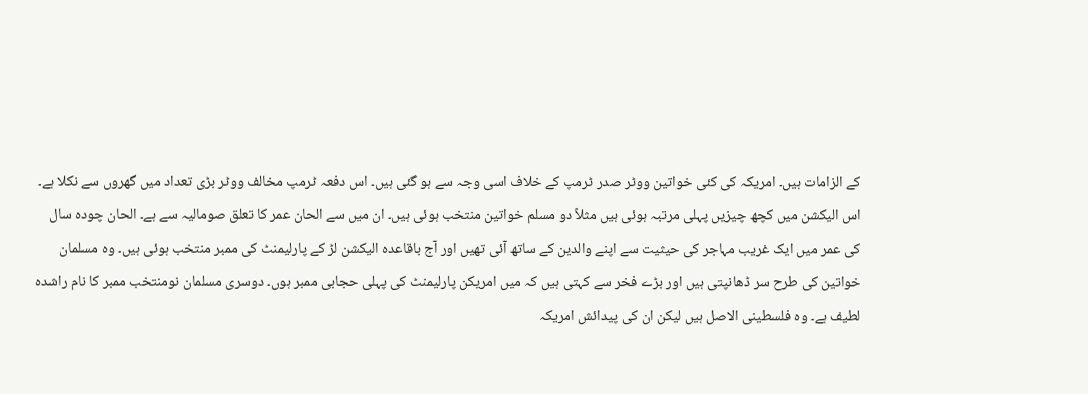کے الزامات ہیں۔ امریکہ کی کئی خواتین ووٹر صدر ٹرمپ کے خلاف اسی وجہ سے ہو گئی ہیں۔ اس دفعہ ٹرمپ مخالف ووٹر بڑی تعداد میں گھروں سے نکلا ہے۔
اس الیکشن میں کچھ چیزیں پہلی مرتبہ ہوئی ہیں مثلاً دو مسلم خواتین منتخب ہوئی ہیں۔ ان میں سے الحان عمر کا تعلق صومالیہ سے ہے۔ الحان چودہ سال کی عمر میں ایک غریب مہاجر کی حیثیت سے اپنے والدین کے ساتھ آئی تھیں اور آج باقاعدہ الیکشن لڑ کے پارلیمنٹ کی ممبر منتخب ہوئی ہیں۔ وہ مسلمان خواتین کی طرح سر ڈھانپتی ہیں اور بڑے فخر سے کہتی ہیں کہ میں امریکن پارلیمنٹ کی پہلی حجابی ممبر ہوں۔ دوسری مسلمان نومنتخب ممبر کا نام راشدہ لطیف ہے۔ وہ فلسطینی الاصل ہیں لیکن ان کی پیدائش امریکہ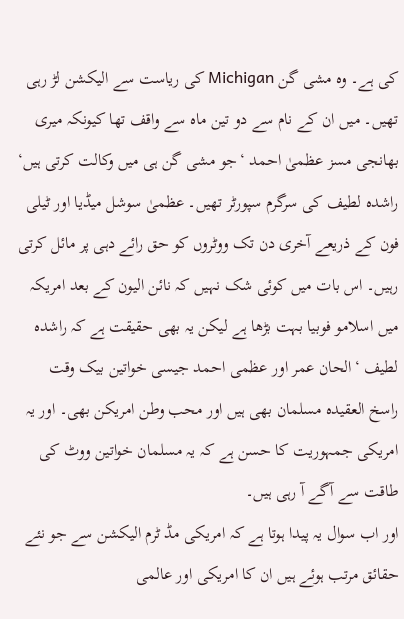کی ہے۔ وہ مشی گن Michigan کی ریاست سے الیکشن لڑ رہی تھیں۔ میں ان کے نام سے دو تین ماہ سے واقف تھا کیونکہ میری بھانجی مسز عظمیٰ احمد ‘جو مشی گن ہی میں وکالت کرتی ہیں‘ راشدہ لطیف کی سرگرم سپورٹر تھیں۔ عظمیٰ سوشل میڈیا اور ٹیلی فون کے ذریعے آخری دن تک ووٹروں کو حق رائے دہی پر مائل کرتی رہیں۔ اس بات میں کوئی شک نہیں کہ نائن الیون کے بعد امریکہ میں اسلامو فوبیا بہت بڑھا ہے لیکن یہ بھی حقیقت ہے کہ راشدہ لطیف ‘الحان عمر اور عظمی احمد جیسی خواتین بیک وقت راسخ العقیدہ مسلمان بھی ہیں اور محب وطن امریکن بھی۔ اور یہ امریکی جمہوریت کا حسن ہے کہ یہ مسلمان خواتین ووٹ کی طاقت سے آگے آ رہی ہیں۔
اور اب سوال یہ پیدا ہوتا ہے کہ امریکی مڈ ٹرم الیکشن سے جو نئے حقائق مرتب ہوئے ہیں ان کا امریکی اور عالمی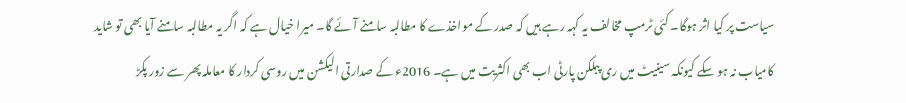سیاست پر کیا اثر ہوگا۔ کئی ٹرمپ مخالف یہ کہہ رہے ہیں کہ صدر کے مواخذے کا مطالبہ سامنے آئے گا۔ میرا خیال ہے کہ اگر یہ مطالبہ سامنے آیا بھی تو شاید کامیاب نہ ہو سکے کیونکہ سینیٹ میں ری پبلکن پارٹی اب بھی اکثریت میں ہے۔ 2016ء کے صدارتی الیکشن میں روسی کردار کا معاملہ پھر سے زور پکڑ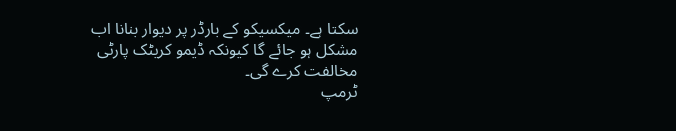سکتا ہے۔ میکسیکو کے بارڈر پر دیوار بنانا اب مشکل ہو جائے گا کیونکہ ڈیمو کریٹک پارٹی مخالفت کرے گی۔
ٹرمپ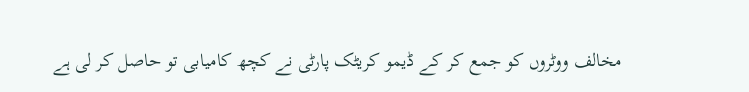مخالف ووٹروں کو جمع کر کے ڈیمو کریٹک پارٹی نے کچھ کامیابی تو حاصل کر لی ہے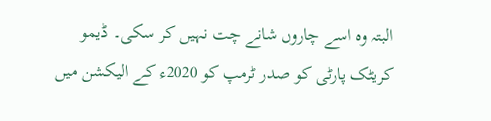البتہ وہ اسے چاروں شانے چت نہیں کر سکی۔ ڈیمو کریٹک پارٹی کو صدر ٹرمپ کو 2020ء کے الیکشن میں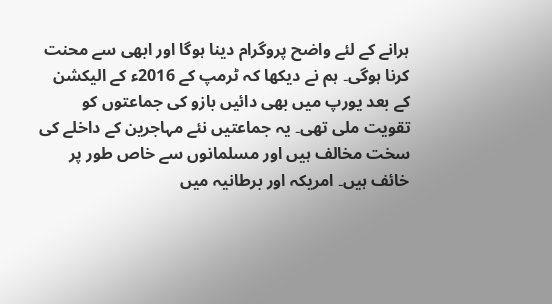ہرانے کے لئے واضح پروگرام دینا ہوگا اور ابھی سے محنت کرنا ہوگی۔ ہم نے دیکھا کہ ٹرمپ کے 2016ء کے الیکشن کے بعد یورپ میں بھی دائیں بازو کی جماعتوں کو تقویت ملی تھی۔ یہ جماعتیں نئے مہاجرین کے داخلے کی سخت مخالف ہیں اور مسلمانوں سے خاص طور پر خائف ہیں۔ امریکہ اور برطانیہ میں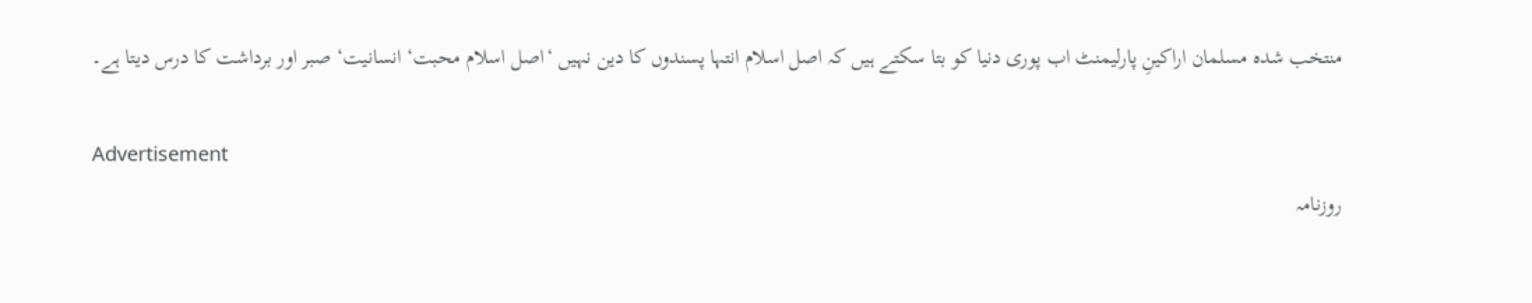منتخب شدہ مسلمان اراکینِ پارلیمنٹ اب پوری دنیا کو بتا سکتے ہیں کہ اصل اسلام انتہا پسندوں کا دین نہیں ‘اصل اسلام محبت‘ انسانیت‘ صبر اور برداشت کا درس دیتا ہے۔

Advertisement
روزنامہ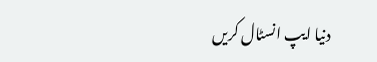دنیا ایپ انسٹال کریں